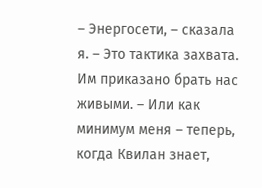– Энергосети, – сказала я. – Это тактика захвата. Им приказано брать нас живыми. – Или как минимум меня – теперь, когда Квилан знает,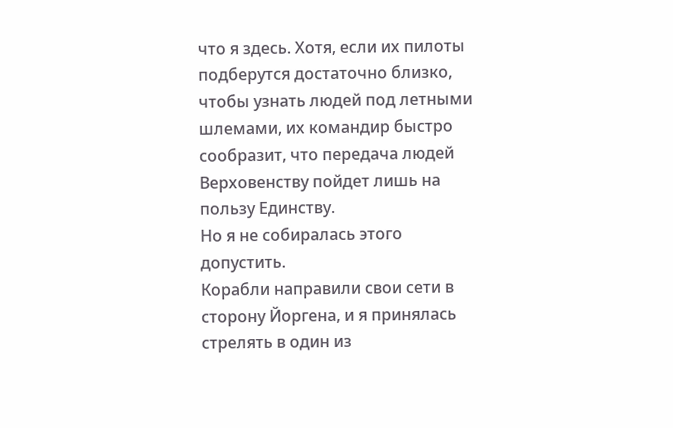что я здесь. Хотя, если их пилоты подберутся достаточно близко, чтобы узнать людей под летными шлемами, их командир быстро сообразит, что передача людей Верховенству пойдет лишь на пользу Единству.
Но я не собиралась этого допустить.
Корабли направили свои сети в сторону Йоргена, и я принялась стрелять в один из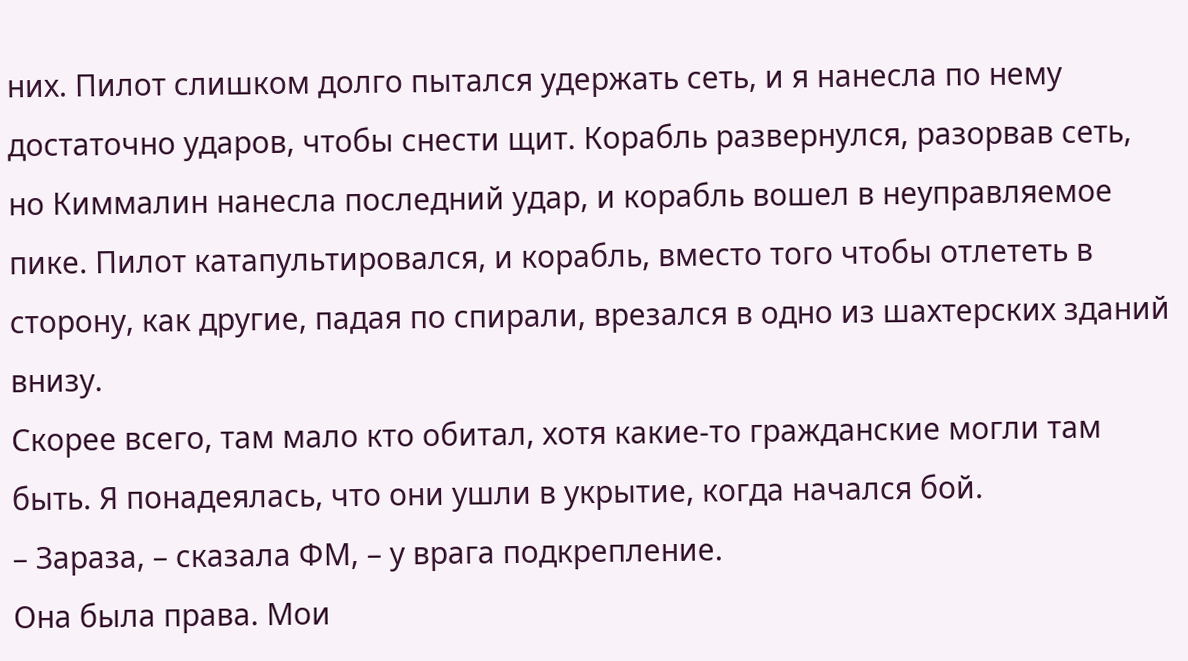них. Пилот слишком долго пытался удержать сеть, и я нанесла по нему достаточно ударов, чтобы снести щит. Корабль развернулся, разорвав сеть, но Киммалин нанесла последний удар, и корабль вошел в неуправляемое пике. Пилот катапультировался, и корабль, вместо того чтобы отлететь в сторону, как другие, падая по спирали, врезался в одно из шахтерских зданий внизу.
Скорее всего, там мало кто обитал, хотя какие-то гражданские могли там быть. Я понадеялась, что они ушли в укрытие, когда начался бой.
– Зараза, – сказала ФМ, – у врага подкрепление.
Она была права. Мои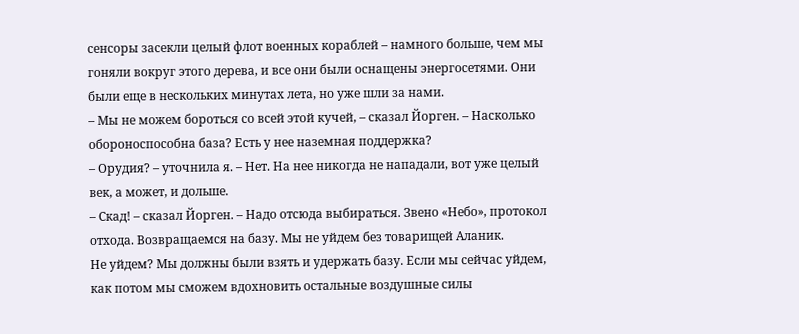сенсоры засекли целый флот военных кораблей – намного больше, чем мы гоняли вокруг этого дерева, и все они были оснащены энергосетями. Они были еще в нескольких минутах лета, но уже шли за нами.
– Мы не можем бороться со всей этой кучей, – сказал Йорген. – Насколько обороноспособна база? Есть у нее наземная поддержка?
– Орудия? – уточнила я. – Нет. На нее никогда не нападали, вот уже целый век, а может, и дольше.
– Скад! – сказал Йорген. – Надо отсюда выбираться. Звено «Небо», протокол отхода. Возвращаемся на базу. Мы не уйдем без товарищей Аланик.
Не уйдем? Мы должны были взять и удержать базу. Если мы сейчас уйдем, как потом мы сможем вдохновить остальные воздушные силы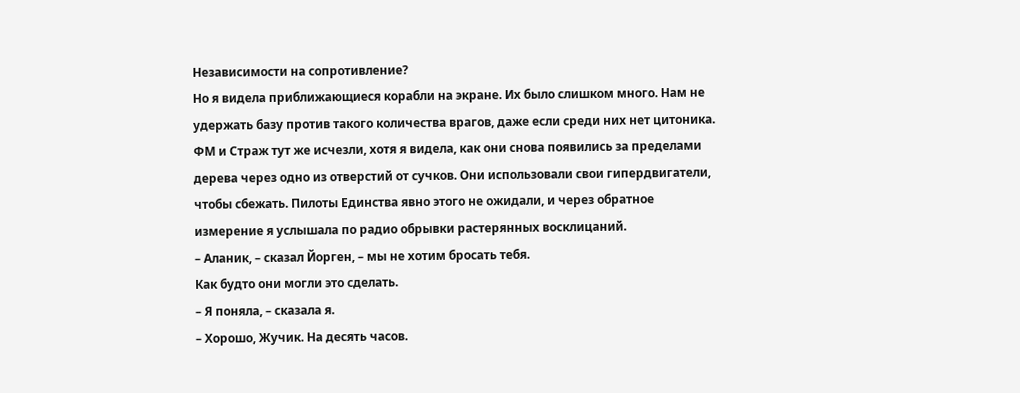Независимости на сопротивление?
Но я видела приближающиеся корабли на экране. Их было слишком много. Нам не удержать базу против такого количества врагов, даже если среди них нет цитоника.
ФМ и Страж тут же исчезли, хотя я видела, как они снова появились за пределами дерева через одно из отверстий от сучков. Они использовали свои гипердвигатели, чтобы сбежать. Пилоты Единства явно этого не ожидали, и через обратное измерение я услышала по радио обрывки растерянных восклицаний.
– Аланик, – сказал Йорген, – мы не хотим бросать тебя.
Как будто они могли это сделать.
– Я поняла, – сказала я.
– Хорошо, Жучик. На десять часов.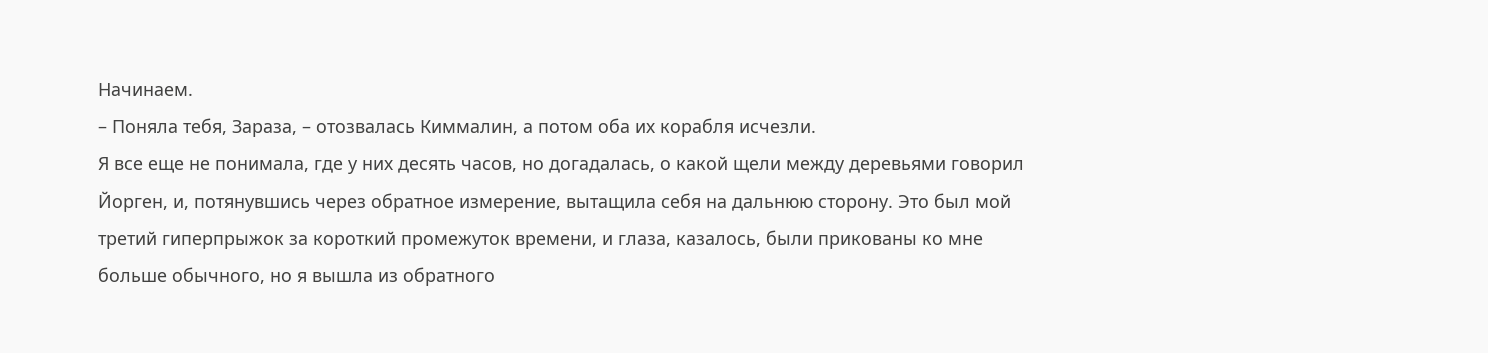Начинаем.
– Поняла тебя, Зараза, – отозвалась Киммалин, а потом оба их корабля исчезли.
Я все еще не понимала, где у них десять часов, но догадалась, о какой щели между деревьями говорил Йорген, и, потянувшись через обратное измерение, вытащила себя на дальнюю сторону. Это был мой третий гиперпрыжок за короткий промежуток времени, и глаза, казалось, были прикованы ко мне больше обычного, но я вышла из обратного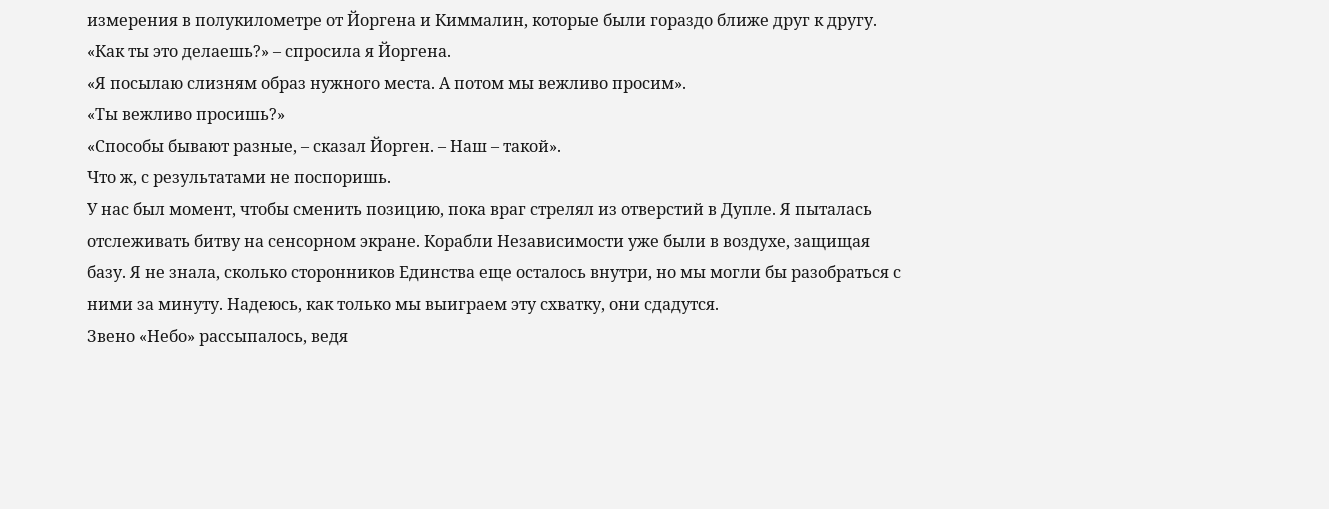измерения в полукилометре от Йоргена и Киммалин, которые были гораздо ближе друг к другу.
«Как ты это делаешь?» – спросила я Йоргена.
«Я посылаю слизням образ нужного места. А потом мы вежливо просим».
«Ты вежливо просишь?»
«Способы бывают разные, – сказал Йорген. – Наш – такой».
Что ж, с результатами не поспоришь.
У нас был момент, чтобы сменить позицию, пока враг стрелял из отверстий в Дупле. Я пыталась отслеживать битву на сенсорном экране. Корабли Независимости уже были в воздухе, защищая базу. Я не знала, сколько сторонников Единства еще осталось внутри, но мы могли бы разобраться с ними за минуту. Надеюсь, как только мы выиграем эту схватку, они сдадутся.
Звено «Небо» рассыпалось, ведя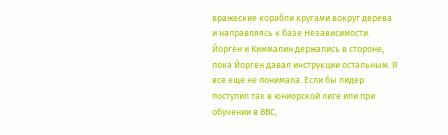вражеские корабли кругами вокруг дерева и направляясь к базе Независимости. Йорген и Киммалин держались в стороне, пока Йорген давал инструкции остальным. Я все еще не понимала. Если бы лидер поступил так в юниорской лиге или при обучении в ВВС,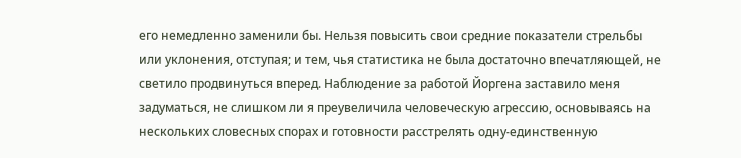его немедленно заменили бы. Нельзя повысить свои средние показатели стрельбы или уклонения, отступая; и тем, чья статистика не была достаточно впечатляющей, не светило продвинуться вперед. Наблюдение за работой Йоргена заставило меня задуматься, не слишком ли я преувеличила человеческую агрессию, основываясь на нескольких словесных спорах и готовности расстрелять одну-единственную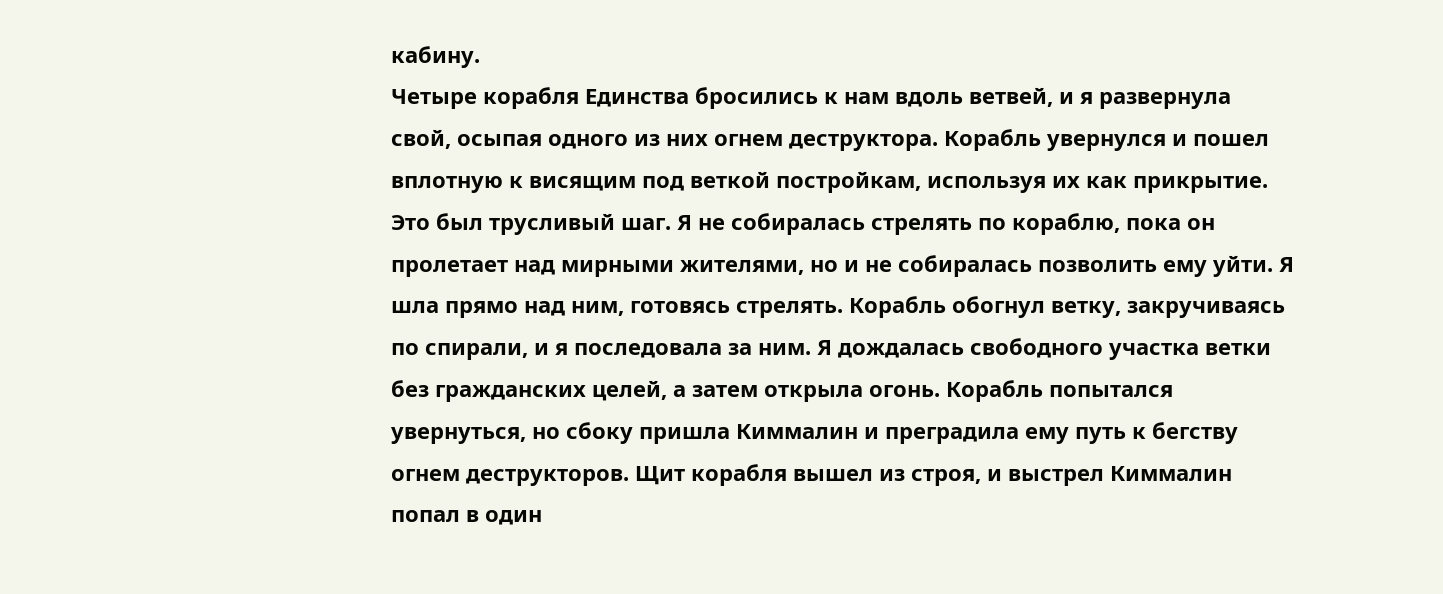кабину.
Четыре корабля Единства бросились к нам вдоль ветвей, и я развернула свой, осыпая одного из них огнем деструктора. Корабль увернулся и пошел вплотную к висящим под веткой постройкам, используя их как прикрытие.
Это был трусливый шаг. Я не собиралась стрелять по кораблю, пока он пролетает над мирными жителями, но и не собиралась позволить ему уйти. Я шла прямо над ним, готовясь стрелять. Корабль обогнул ветку, закручиваясь по спирали, и я последовала за ним. Я дождалась свободного участка ветки без гражданских целей, а затем открыла огонь. Корабль попытался увернуться, но сбоку пришла Киммалин и преградила ему путь к бегству огнем деструкторов. Щит корабля вышел из строя, и выстрел Киммалин попал в один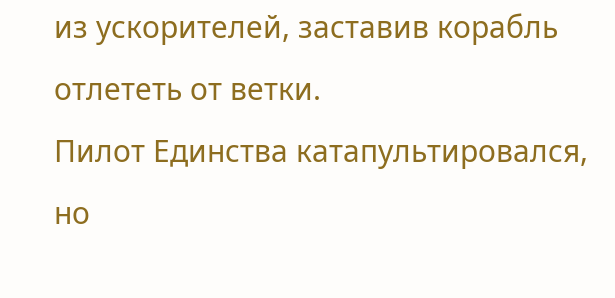из ускорителей, заставив корабль отлететь от ветки.
Пилот Единства катапультировался, но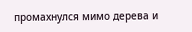промахнулся мимо дерева и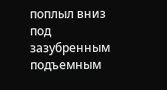поплыл вниз под зазубренным подъемным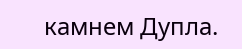камнем Дупла.